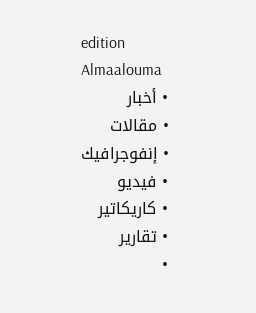edition
Almaalouma
  • أخبار
  • مقالات
  • إنفوجرافيك
  • فيديو
  • كاريكاتير
  • تقارير
  •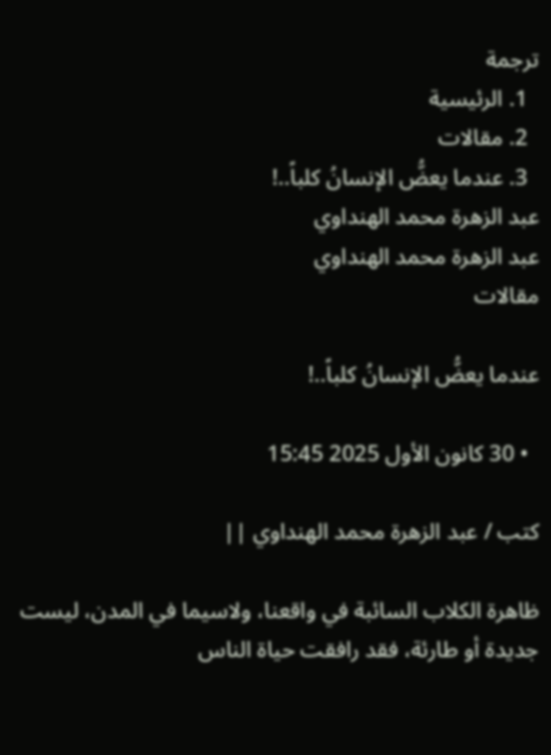ترجمة
  1. الرئيسية
  2. مقالات
  3. عندما يعضُّ الإنسانُ كلباً..!
عبد الزهرة محمد الهنداوي
عبد الزهرة محمد الهنداوي
مقالات

عندما يعضُّ الإنسانُ كلباً..!

  • 30 كانون الأول 2025 15:45

كتب / عبد الزهرة محمد الهنداوي ||

ظاهرة الكلاب السائبة في واقعنا، ولاسيما في المدن، ليست جديدة أو طارئة، فقد رافقت حياة الناس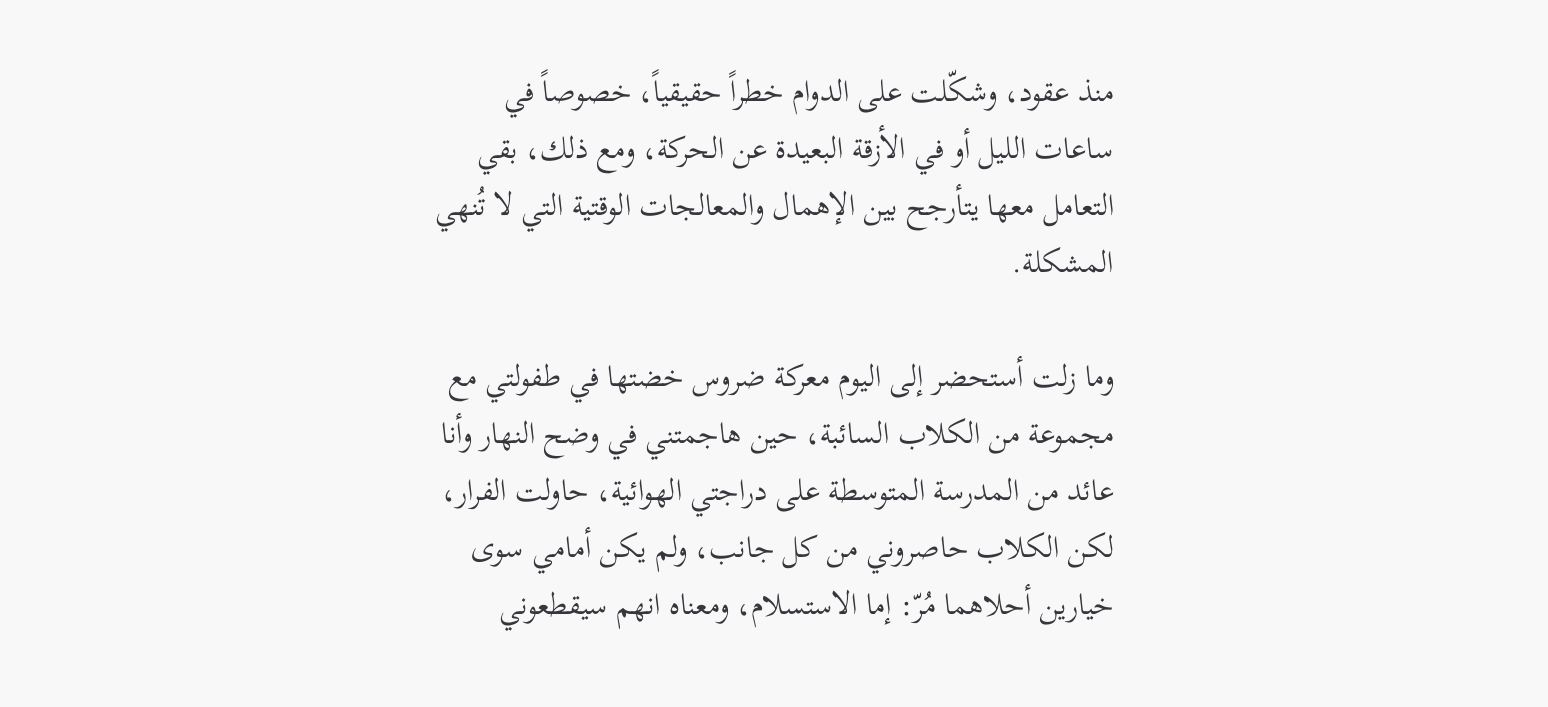منذ عقود، وشكّلت على الدوام خطراً حقيقياً، خصوصاً في ساعات الليل أو في الأزقة البعيدة عن الحركة، ومع ذلك، بقي التعامل معها يتأرجح بين الإهمال والمعالجات الوقتية التي لا تُنهي المشكلة.

وما زلت أستحضر إلى اليوم معركة ضروس خضتها في طفولتي مع مجموعة من الكلاب السائبة، حين هاجمتني في وضح النهار وأنا عائد من المدرسة المتوسطة على دراجتي الهوائية، حاولت الفرار، لكن الكلاب حاصروني من كل جانب، ولم يكن أمامي سوى خيارين أحلاهما مُرّ: إما الاستسلام، ومعناه انهم سيقطعوني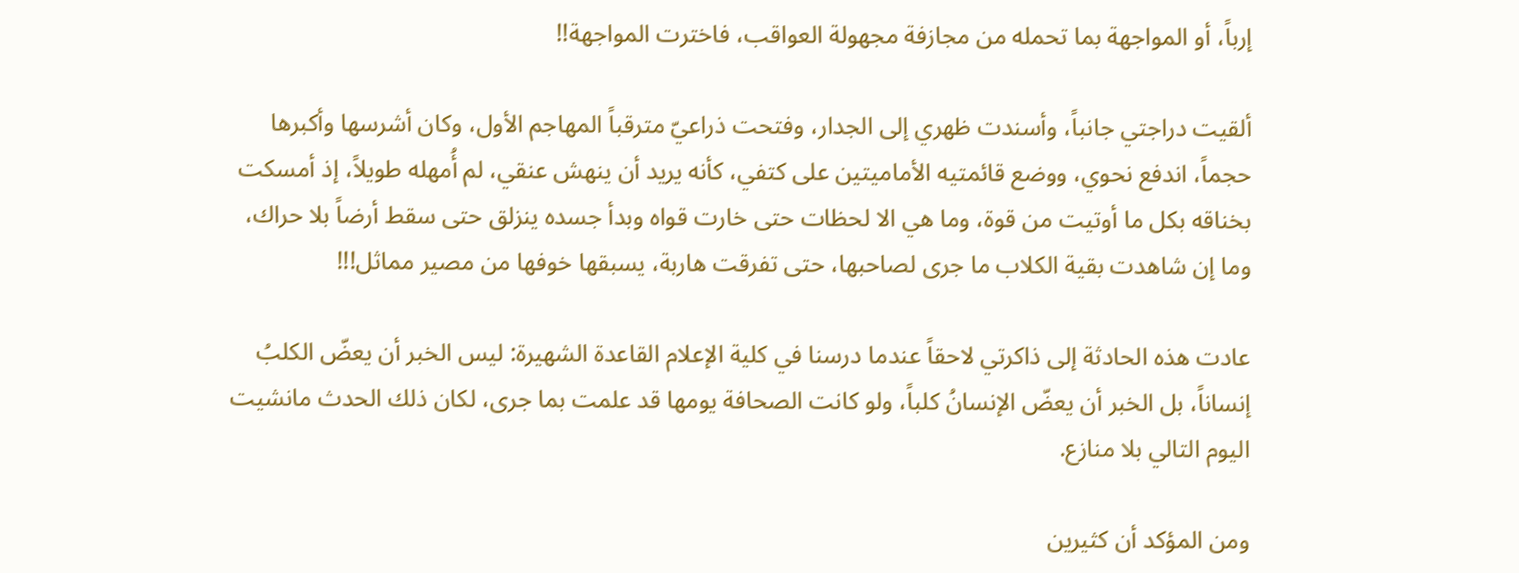إرباً، أو المواجهة بما تحمله من مجازفة مجهولة العواقب، فاخترت المواجهة!!

ألقيت دراجتي جانباً، وأسندت ظهري إلى الجدار، وفتحت ذراعيّ مترقباً المهاجم الأول، وكان أشرسها وأكبرها حجماً، اندفع نحوي، ووضع قائمتيه الأماميتين على كتفي، كأنه يريد أن ينهش عنقي، لم أُمهله طويلاً، إذ أمسكت بخناقه بكل ما أوتيت من قوة، وما هي الا لحظات حتى خارت قواه وبدأ جسده ينزلق حتى سقط أرضاً بلا حراك، وما إن شاهدت بقية الكلاب ما جرى لصاحبها، حتى تفرقت هاربة، يسبقها خوفها من مصير مماثل!!!

عادت هذه الحادثة إلى ذاكرتي لاحقاً عندما درسنا في كلية الإعلام القاعدة الشهيرة: ليس الخبر أن يعضّ الكلبُ إنساناً، بل الخبر أن يعضّ الإنسانُ كلباً، ولو كانت الصحافة يومها قد علمت بما جرى، لكان ذلك الحدث مانشيت اليوم التالي بلا منازع.

ومن المؤكد أن كثيرين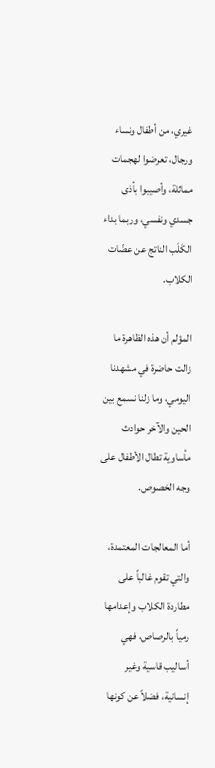غيري، من أطفال ونساء ورجال، تعرضوا لهجمات مماثلة، وأصيبوا بأذى جسدي ونفسي، وربما بداء الكَلَب الناتج عن عضّات الكلاب.

المؤلم أن هذه الظاهرة ما زالت حاضرة في مشهدنا اليومي، وما زلنا نسمع بين الحين والآخر حوادث مأساوية تطال الأطفال على وجه الخصوص.

أما المعالجات المعتمدة، والتي تقوم غالباً على مطاردة الكلاب وإعدامها رمياً بالرصاص، فهي أساليب قاسية وغير إنسانية، فضلاً عن كونها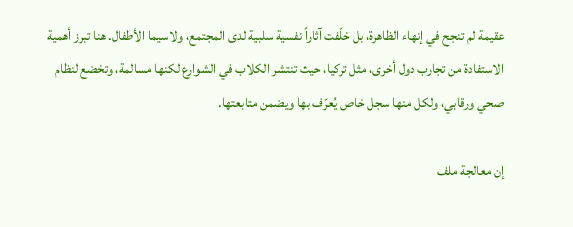عقيمة لم تنجح في إنهاء الظاهرة، بل خلّفت آثاراً نفسية سلبية لدى المجتمع، ولاسيما الأطفال. هنا تبرز أهمية الاستفادة من تجارب دول أخرى، مثل تركيا، حيث تنتشر الكلاب في الشوارع لكنها مسالمة، وتخضع لنظام صحي ورقابي، ولكل منها سجل خاص يُعرّف بها ويضمن متابعتها.

إن معالجة ملف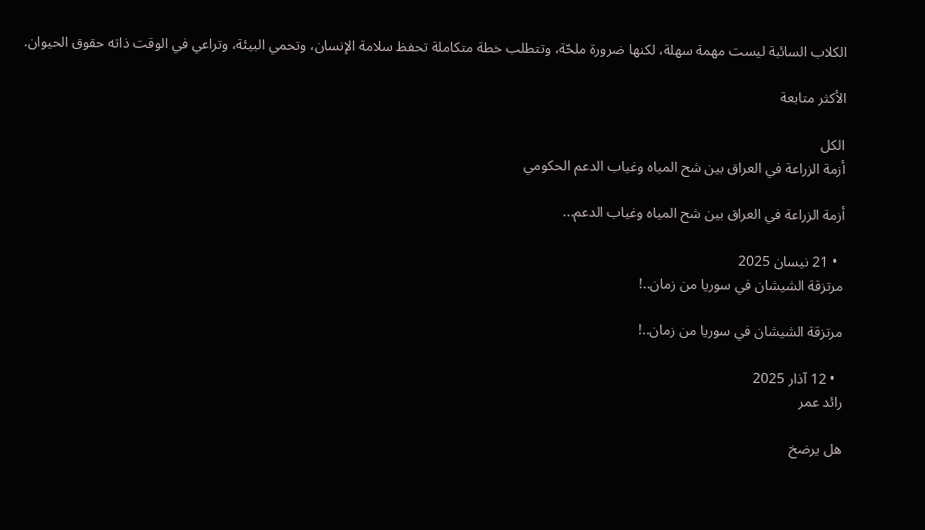الكلاب السائبة ليست مهمة سهلة، لكنها ضرورة ملحّة، وتتطلب خطة متكاملة تحفظ سلامة الإنسان، وتحمي البيئة، وتراعي في الوقت ذاته حقوق الحيوان.

الأكثر متابعة

الكل
أزمة الزراعة في العراق بين شح المياه وغياب الدعم الحكومي

أزمة الزراعة في العراق بين شح المياه وغياب الدعم...

  • 21 نيسان 2025
مرتزقة الشيشان في سوريا من زمان..!

مرتزقة الشيشان في سوريا من زمان..!

  • 12 آذار 2025
رائد عمر

هل يرضخ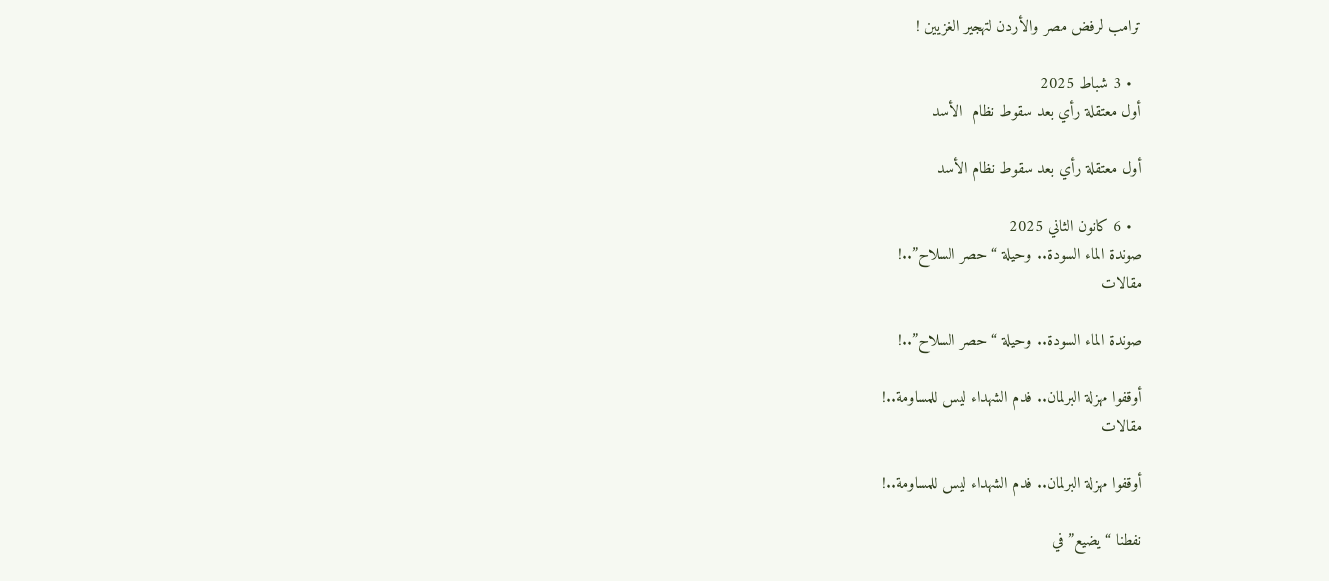ترامب لرفض مصر والأردن لتهجير الغزيين !

  • 3 شباط 2025
أول معتقلة رأي بعد سقوط نظام  الأسد

أول معتقلة رأي بعد سقوط نظام الأسد

  • 6 كانون الثاني 2025
صوندة الماء السودة.. وحيلة “حصر السلاح”..!
مقالات

صوندة الماء السودة.. وحيلة “حصر السلاح”..!

أوقفوا مهزلة البرلمان.. فدم الشهداء ليس للمساومة..!
مقالات

أوقفوا مهزلة البرلمان.. فدم الشهداء ليس للمساومة..!

نفطنا “يضيع” في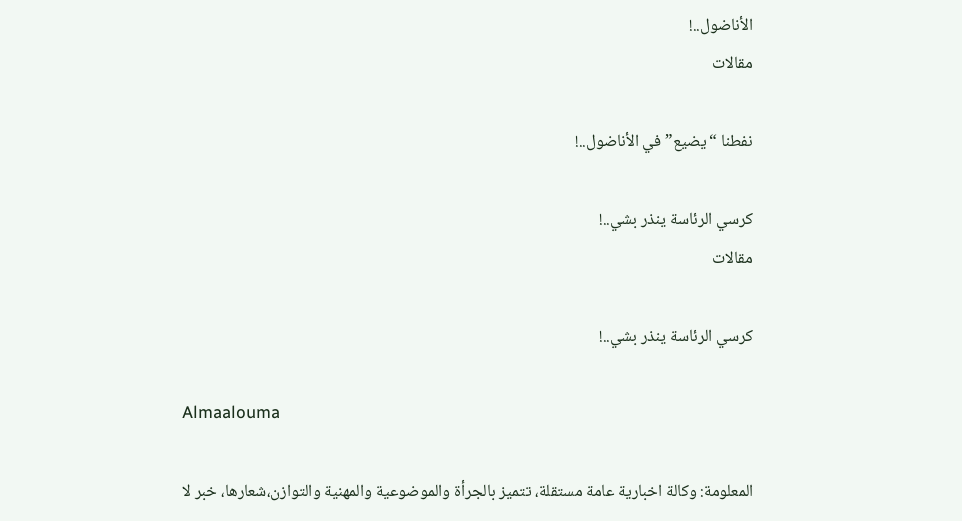الأناضول..!
مقالات

نفطنا “يضيع” في الأناضول..!

كرسي الرئاسة ينذر بشي..!
مقالات

كرسي الرئاسة ينذر بشي..!

Almaalouma

المعلومة: وكالة اخبارية عامة مستقلة، تتميز بالجرأة والموضوعية والمهنية والتوازن،شعارها، خبر لا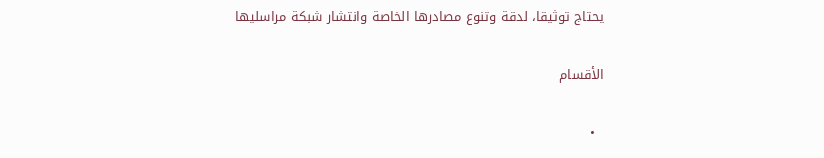يحتاج توثيقا، لدقة وتنوع مصادرها الخاصة وانتشار شبكة مراسليها

الأقسام

  •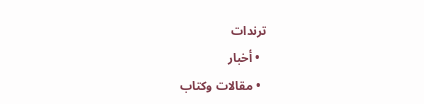ترندات
  • أخبار
  • مقالات وكتاب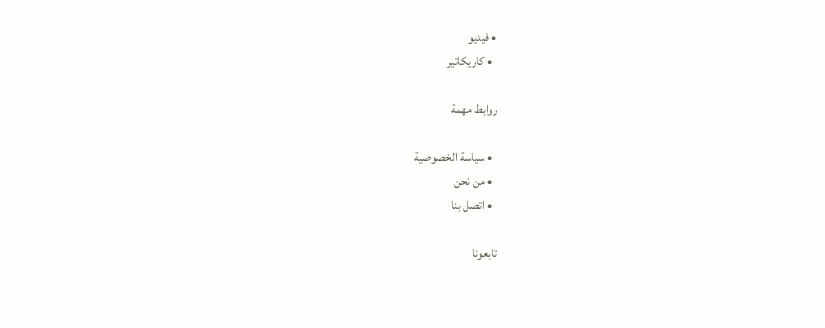• فيديو
  • كاريكاتير

روابط مهمة

  • سياسة الخصوصية
  • من نحن
  • اتصل بنا

تابعونا